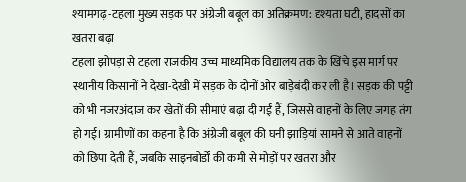श्यामगढ़-टहला मुख्य सड़क पर अंग्रेजी बबूल का अतिक्रमण: दृश्यता घटी, हादसों का खतरा बढ़ा
टहला झोपड़ा से टहला राजकीय उच्च माध्यमिक विद्यालय तक के खिंचे इस मार्ग पर स्थानीय किसानों ने देखा-देखी में सड़क के दोनों ओर बाड़ेबंदी कर ली है। सड़क की पट्टी को भी नजरअंदाज कर खेतों की सीमाएं बढ़ा दी गईं हैं, जिससे वाहनों के लिए जगह तंग हो गई। ग्रामीणों का कहना है कि अंग्रेजी बबूल की घनी झाड़ियां सामने से आते वाहनों को छिपा देती हैं, जबकि साइनबोर्डों की कमी से मोड़ों पर खतरा और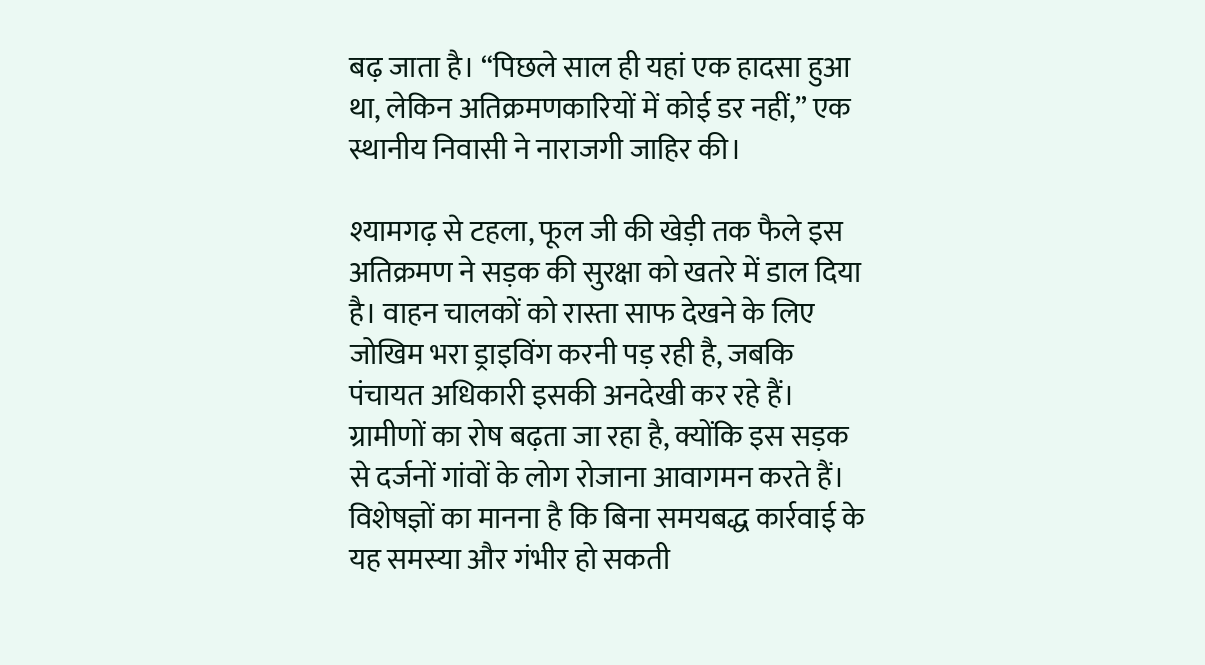बढ़ जाता है। “पिछले साल ही यहां एक हादसा हुआ था, लेकिन अतिक्रमणकारियों में कोई डर नहीं,” एक स्थानीय निवासी ने नाराजगी जाहिर की।

श्यामगढ़ से टहला, फूल जी की खेड़ी तक फैले इस अतिक्रमण ने सड़क की सुरक्षा को खतरे में डाल दिया है। वाहन चालकों को रास्ता साफ देखने के लिए जोखिम भरा ड्राइविंग करनी पड़ रही है, जबकि पंचायत अधिकारी इसकी अनदेखी कर रहे हैं। ग्रामीणों का रोष बढ़ता जा रहा है, क्योंकि इस सड़क से दर्जनों गांवों के लोग रोजाना आवागमन करते हैं। विशेषज्ञों का मानना है कि बिना समयबद्ध कार्रवाई के यह समस्या और गंभीर हो सकती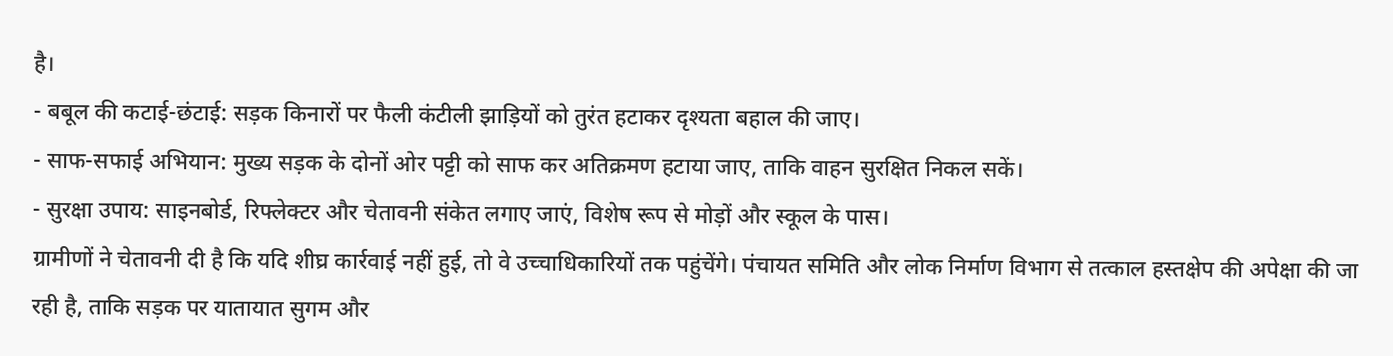है।
- बबूल की कटाई-छंटाई: सड़क किनारों पर फैली कंटीली झाड़ियों को तुरंत हटाकर दृश्यता बहाल की जाए।
- साफ-सफाई अभियान: मुख्य सड़क के दोनों ओर पट्टी को साफ कर अतिक्रमण हटाया जाए, ताकि वाहन सुरक्षित निकल सकें।
- सुरक्षा उपाय: साइनबोर्ड, रिफ्लेक्टर और चेतावनी संकेत लगाए जाएं, विशेष रूप से मोड़ों और स्कूल के पास।
ग्रामीणों ने चेतावनी दी है कि यदि शीघ्र कार्रवाई नहीं हुई, तो वे उच्चाधिकारियों तक पहुंचेंगे। पंचायत समिति और लोक निर्माण विभाग से तत्काल हस्तक्षेप की अपेक्षा की जा रही है, ताकि सड़क पर यातायात सुगम और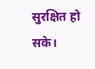सुरक्षित हो सके।